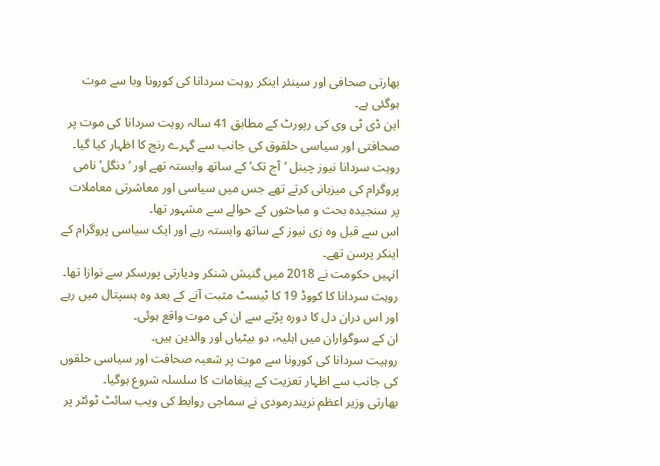بھارتی صحافی اور سینئر اینکر روہت سردانا کی کورونا وبا سے موت ہوگئی ہے۔
این ڈی ٹی وی کی رپورٹ کے مطابق 41 سالہ روہت سردانا کی موت پر صحافتی اور سیاسی حلقوق کی جانب سے گہرے رنج کا اظہار کیا گیا۔
روہت سردانا نیوز چینل ‘آج تک’ کے ساتھ وابستہ تھے اور ‘دنگل’ نامی پروگرام کی میزبانی کرتے تھے جس میں سیاسی اور معاشرتی معاملات پر سنجیدہ بحث و مباحثوں کے حوالے سے مشہور تھا۔
اس سے قبل وہ زی نیوز کے ساتھ وابستہ رہے اور ایک سیاسی پروگرام کے اینکر پرسن تھے۔
انہیں حکومت نے 2018 میں گنیش شنکر ودیارتی پورسکر سے نوازا تھا۔
روہت سردانا کا کووڈ 19 کا ٹیسٹ مثبت آنے کے بعد وہ ہسپتال میں رہے اور اس دران دل کا دورہ پڑنے سے ان کی موت واقع ہوئی۔
ان کے سوگواران میں اہلیہ، دو بیٹیاں اور والدین ہیں۔
روہیت سردانا کی کورونا سے موت پر شعبہ صحافت اور سیاسی حلقوں کی جانب سے اظہار تعزیت کے پیغامات کا سلسلہ شروع ہوگیا۔
بھارتی وزیر اعظم نریندرمودی نے سماجی روابط کی ویب سائٹ ٹوئٹر پر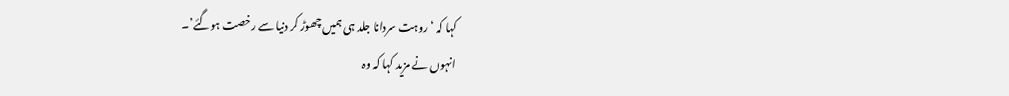کہا کہ ‘روہت سردانا جلد ہی ہمیں چھوڑ کر دنیا سے رخصت ہوگئے’۔
انہوں نے مزید کہا کہ وہ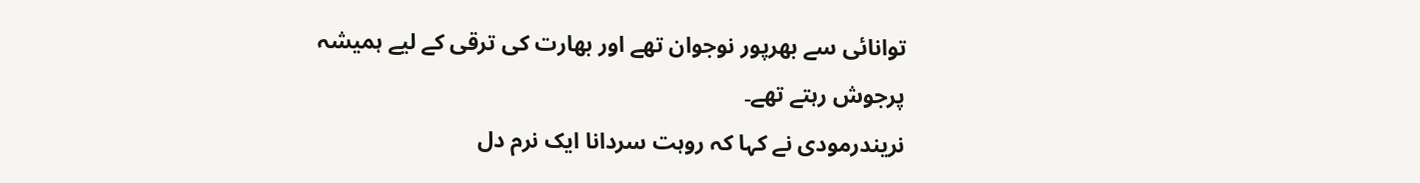توانائی سے بھرپور نوجوان تھے اور بھارت کی ترقی کے لیے ہمیشہ پرجوش رہتے تھے۔
نریندرمودی نے کہا کہ روہت سردانا ایک نرم دل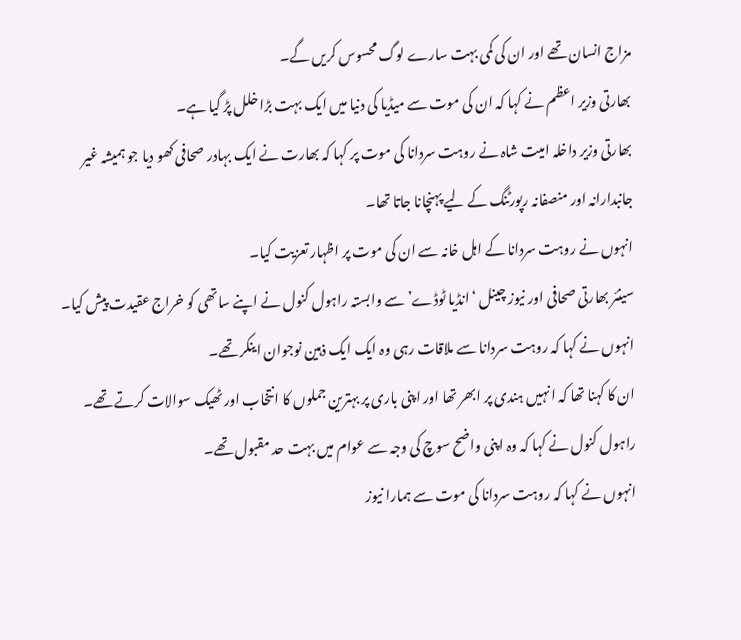مزاج انسان تھے اور ان کی کمی بہت سارے لوگ محسوس کریں گے۔
بھارتی وزیر اعظم نے کہا کہ ان کی موت سے میڈیا کی دنیا میں ایک بہت بڑا خلل پڑ گیا ہے۔
بھارتی وزیر داخلہ امیت شاہ نے روہت سردانا کی موت پر کہا کہ بھارت نے ایک بہادر صحافی کھو دیا جو ہمیشہ غیر جانبدارانہ اور منصفانہ رپورٹنگ کے لیے پہنچانا جاتا تھا۔
انہوں نے روہت سردانا کے اہل خانہ سے ان کی موت پر اظہار تعزیت کیا۔
سینئر بھارتی صحافی اور نیوز چینل ‘انڈیا ٹوڈے’ سے وابستہ راہول کنول نے اپنے ساتھی کو خراج عقیدت پیش کیا۔
انہوں نے کہا کہ روہت سردانا سے ملاقات رہی وہ ایک ایک ذہین نوجوان اینکر تھے۔
ان کا کہنا تھا کہ انہیں ہندی پر ابھر تھا اور اپنی باری پر بہترین جملوں کا انتخاب اور ٹھیک سوالات کرتے تھے۔
راہول کنول نے کہا کہ وہ اپنی واضح سوچ کی وجہ سے عوام میں بہت حد مقبول تھے۔
انہوں نے کہا کہ روہت سردانا کی موت سے ہمارا نیوز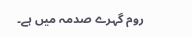روم گہرے صدمہ میں ہے۔